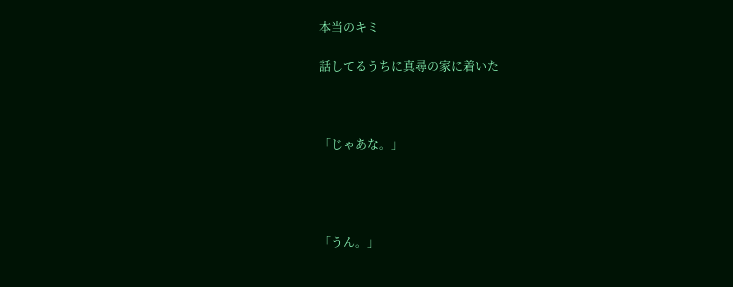本当のキミ

話してるうちに真尋の家に着いた



「じゃあな。」




「うん。」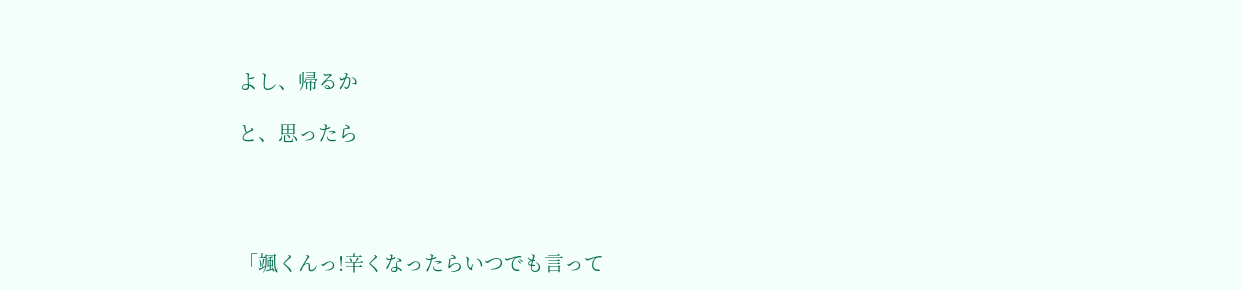よし、帰るか

と、思ったら




「颯くんっ!辛くなったらいつでも言って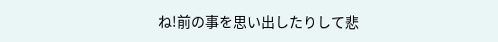ね!前の事を思い出したりして悲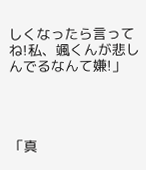しくなったら言ってね!私、颯くんが悲しんでるなんて嫌!」




「真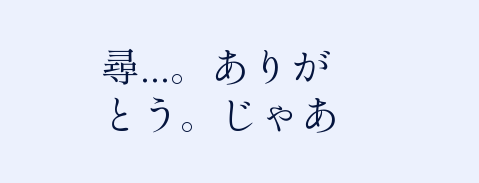尋...。ありがとう。じゃあ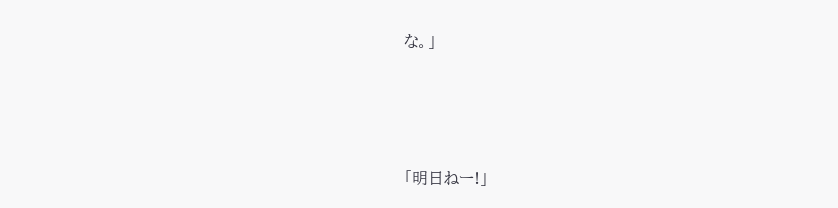な。」




「明日ねー!」